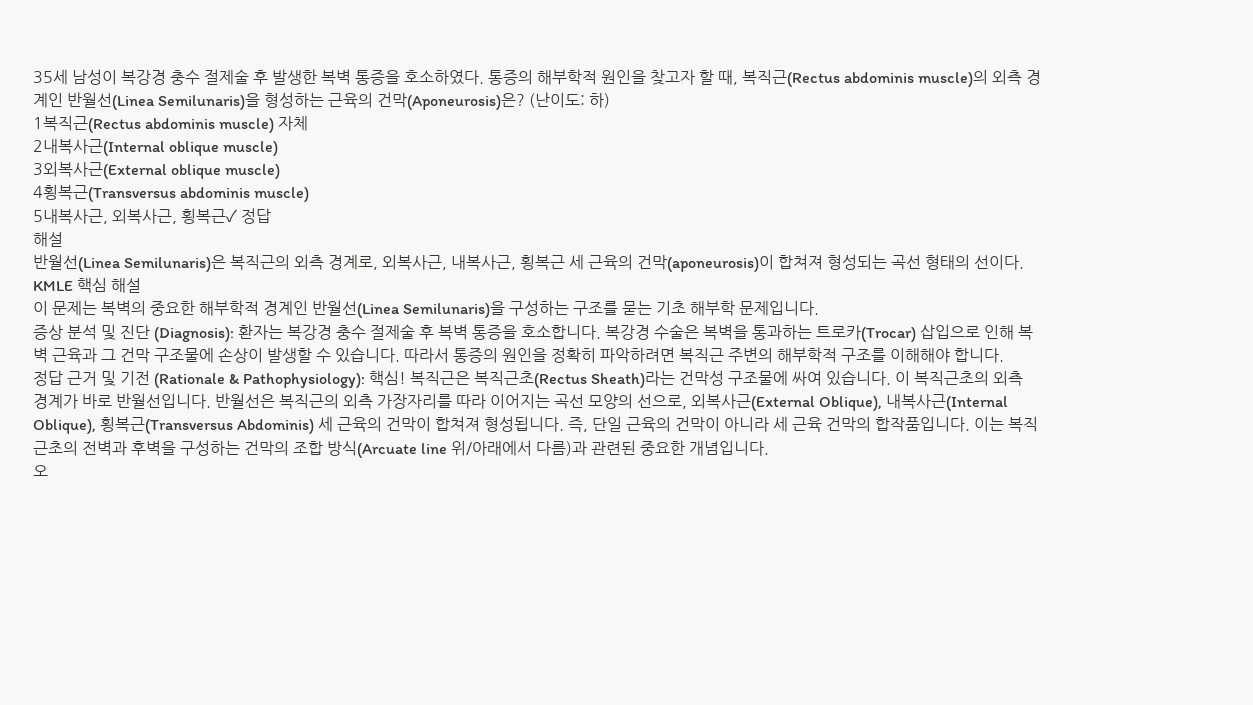35세 남성이 복강경 충수 절제술 후 발생한 복벽 통증을 호소하였다. 통증의 해부학적 원인을 찾고자 할 때, 복직근(Rectus abdominis muscle)의 외측 경계인 반월선(Linea Semilunaris)을 형성하는 근육의 건막(Aponeurosis)은? (난이도: 하)
1복직근(Rectus abdominis muscle) 자체
2내복사근(Internal oblique muscle)
3외복사근(External oblique muscle)
4횡복근(Transversus abdominis muscle)
5내복사근, 외복사근, 횡복근✓ 정답
해설
반월선(Linea Semilunaris)은 복직근의 외측 경계로, 외복사근, 내복사근, 횡복근 세 근육의 건막(aponeurosis)이 합쳐져 형성되는 곡선 형태의 선이다.
KMLE 핵심 해설
이 문제는 복벽의 중요한 해부학적 경계인 반월선(Linea Semilunaris)을 구성하는 구조를 묻는 기초 해부학 문제입니다.
증상 분석 및 진단 (Diagnosis): 환자는 복강경 충수 절제술 후 복벽 통증을 호소합니다. 복강경 수술은 복벽을 통과하는 트로카(Trocar) 삽입으로 인해 복벽 근육과 그 건막 구조물에 손상이 발생할 수 있습니다. 따라서 통증의 원인을 정확히 파악하려면 복직근 주변의 해부학적 구조를 이해해야 합니다.
정답 근거 및 기전 (Rationale & Pathophysiology): 핵심! 복직근은 복직근초(Rectus Sheath)라는 건막성 구조물에 싸여 있습니다. 이 복직근초의 외측 경계가 바로 반월선입니다. 반월선은 복직근의 외측 가장자리를 따라 이어지는 곡선 모양의 선으로, 외복사근(External Oblique), 내복사근(Internal Oblique), 횡복근(Transversus Abdominis) 세 근육의 건막이 합쳐져 형성됩니다. 즉, 단일 근육의 건막이 아니라 세 근육 건막의 합작품입니다. 이는 복직근초의 전벽과 후벽을 구성하는 건막의 조합 방식(Arcuate line 위/아래에서 다름)과 관련된 중요한 개념입니다.
오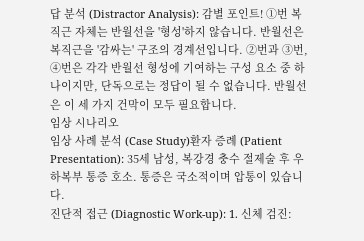답 분석 (Distractor Analysis): 감별 포인트! ①번 복직근 자체는 반월선을 '형성'하지 않습니다. 반월선은 복직근을 '감싸는' 구조의 경계선입니다. ②번과 ③번, ④번은 각각 반월선 형성에 기여하는 구성 요소 중 하나이지만, 단독으로는 정답이 될 수 없습니다. 반월선은 이 세 가지 건막이 모두 필요합니다.
임상 시나리오
임상 사례 분석 (Case Study)환자 증례 (Patient Presentation): 35세 남성, 복강경 충수 절제술 후 우하복부 통증 호소. 통증은 국소적이며 압통이 있습니다.
진단적 접근 (Diagnostic Work-up): 1. 신체 검진: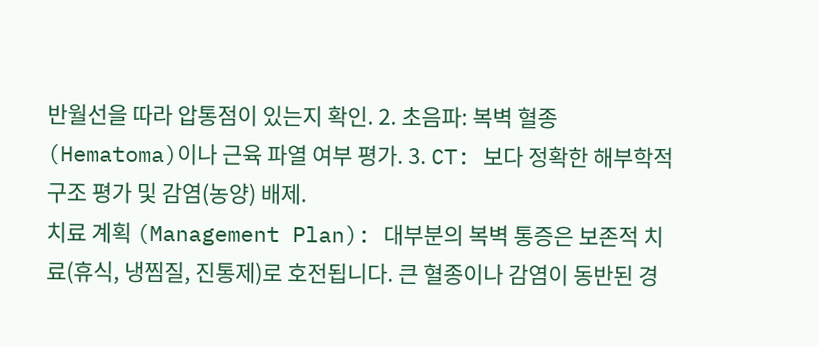반월선을 따라 압통점이 있는지 확인. 2. 초음파: 복벽 혈종(Hematoma)이나 근육 파열 여부 평가. 3. CT: 보다 정확한 해부학적 구조 평가 및 감염(농양) 배제.
치료 계획 (Management Plan): 대부분의 복벽 통증은 보존적 치료(휴식, 냉찜질, 진통제)로 호전됩니다. 큰 혈종이나 감염이 동반된 경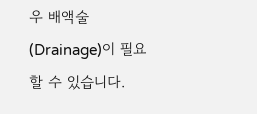우 배액술(Drainage)이 필요할 수 있습니다.